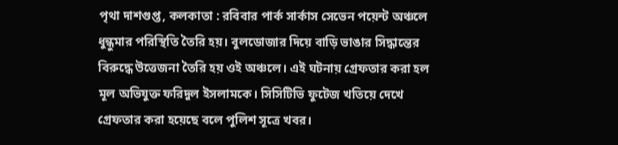পৃথা দাশগুপ্ত, কলকাতা : রবিবার পার্ক সার্কাস সেভেন পয়েন্ট অঞ্চলে ধুন্ধুমার পরিস্থিতি তৈরি হয়। বুলডোজার দিয়ে বাড়ি ভাঙার সিদ্ধান্তের বিরুদ্ধে উত্তেজনা তৈরি হয় ওই অঞ্চলে। এই ঘটনায় গ্রেফতার করা হল মূল অভিযুক্ত ফরিদুল ইসলামকে। সিসিটিভি ফুটেজ খতিয়ে দেখে গ্রেফতার করা হয়েছে বলে পুলিশ সূত্রে খবর।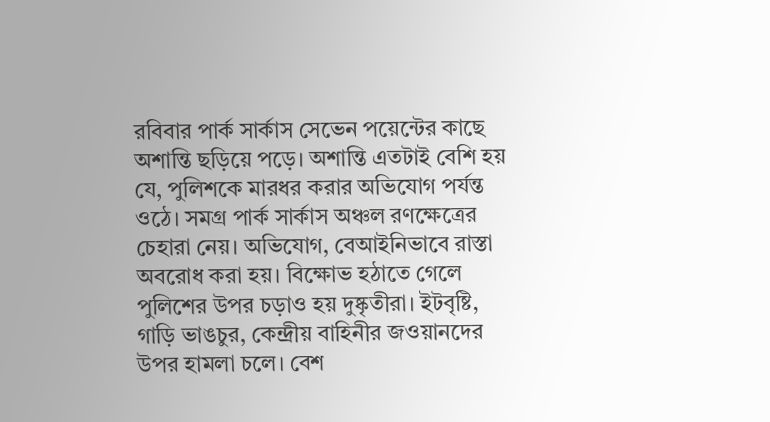রবিবার পার্ক সার্কাস সেভেন পয়েন্টের কাছে অশান্তি ছড়িয়ে পড়ে। অশান্তি এতটাই বেশি হয় যে, পুলিশকে মারধর করার অভিযোগ পর্যন্ত ওঠে। সমগ্র পার্ক সার্কাস অঞ্চল রণক্ষেত্রের চেহারা নেয়। অভিযোগ, বেআইনিভাবে রাস্তা অবরোধ করা হয়। বিক্ষোভ হঠাতে গেলে পুলিশের উপর চড়াও হয় দুষ্কৃতীরা। ইটবৃষ্টি, গাড়ি ভাঙচুর, কেন্দ্রীয় বাহিনীর জওয়ানদের উপর হামলা চলে। বেশ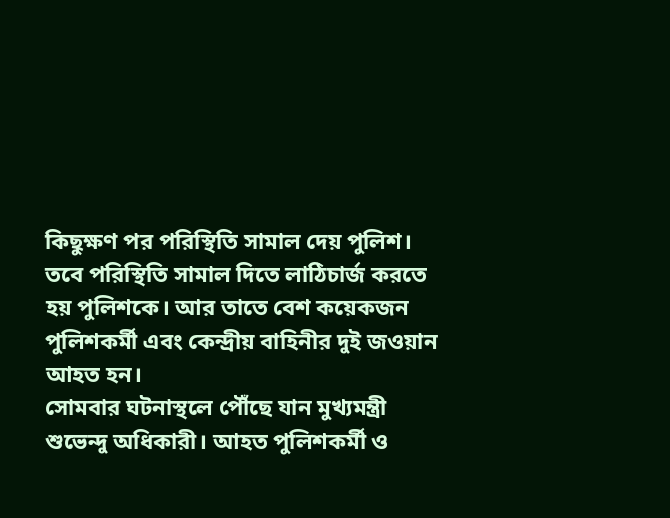কিছুক্ষণ পর পরিস্থিতি সামাল দেয় পুলিশ। তবে পরিস্থিতি সামাল দিতে লাঠিচার্জ করতে হয় পুলিশকে। আর তাতে বেশ কয়েকজন পুলিশকর্মী এবং কেন্দ্রীয় বাহিনীর দুই জওয়ান আহত হন।
সোমবার ঘটনাস্থলে পৌঁছে যান মুখ্যমন্ত্রী শুভেন্দু অধিকারী। আহত পুলিশকর্মী ও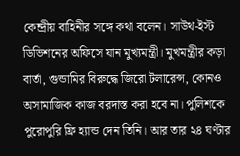কেন্দ্রীয় বাহিনীর সঙ্গে কথা বলেন। সাউথ-ইস্ট ডিভিশনের অফিসে যান মুখ্যমন্ত্রী। মুখমন্ত্রীর কড়া বার্তা, গুন্ডামির বিরুদ্ধে জিরো টলারেন্স, কোনও অসামাজিক কাজ বরদাস্ত করা হবে না। পুলিশকে পুরোপুরি ফ্রি হ্যান্ড দেন তিনি। আর তার ২৪ ঘণ্টার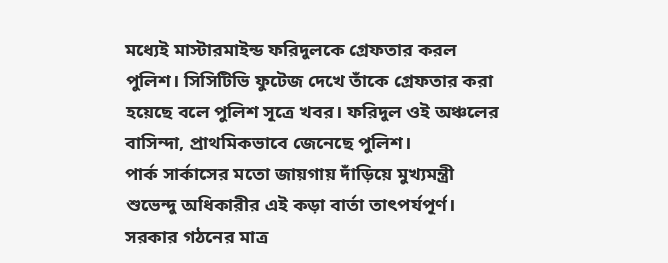মধ্যেই মাস্টারমাইন্ড ফরিদুলকে গ্রেফতার করল পুলিশ। সিসিটিভি ফুটেজ দেখে তাঁকে গ্রেফতার করা হয়েছে বলে পুলিশ সূত্রে খবর। ফরিদুল ওই অঞ্চলের বাসিন্দা, প্রাথমিকভাবে জেনেছে পুলিশ।
পার্ক সার্কাসের মতো জায়গায় দাঁড়িয়ে মুখ্যমন্ত্রী শুভেন্দু অধিকারীর এই কড়া বার্তা তাৎপর্যপূর্ণ। সরকার গঠনের মাত্র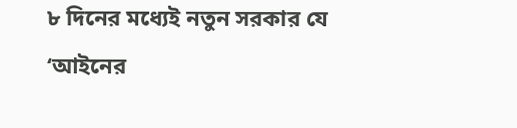৮ দিনের মধ্যেই নতুন সরকার যে ‘আইনের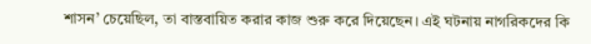শাসন’ চেয়েছিল, তা বাস্তবায়িত করার কাজ শুরু করে দিয়েছেন। এই ঘটনায় নাগরিকদের কি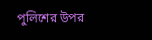পুলিশের উপর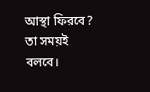আস্থা ফিরবে? তা সময়ই বলবে।